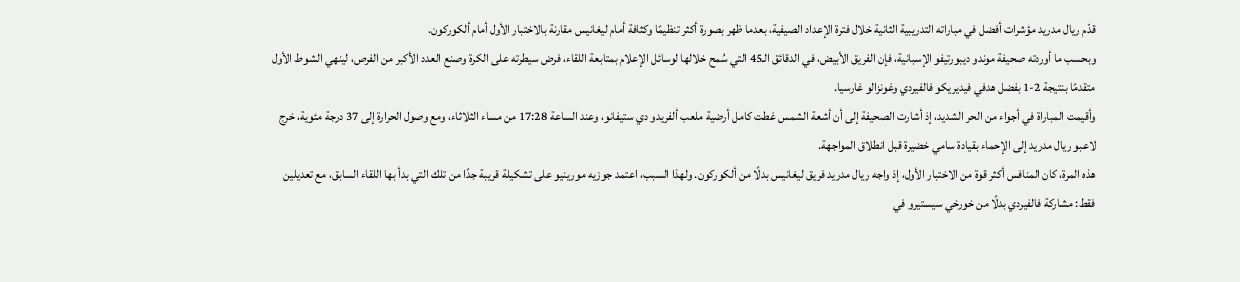قدّم ريال مدريد مؤشرات أفضل في مباراته التدريبية الثانية خلال فترة الإعداد الصيفية، بعدما ظهر بصورة أكثر تنظيمًا وكثافة أمام ليغانيس مقارنة بالاختبار الأول أمام ألكوركون.
وبحسب ما أوردته صحيفة موندو ديبورتيفو الإسبانية، فإن الفريق الأبيض، في الدقائق الـ45 التي سُمح خلالها لوسائل الإعلام بمتابعة اللقاء، فرض سيطرته على الكرة وصنع العدد الأكبر من الفرص، لينهي الشوط الأول متقدمًا بنتيجة 2-1 بفضل هدفي فيديريكو فالفيردي وغونزالو غارسيا.
وأقيمت المباراة في أجواء من الحر الشديد، إذ أشارت الصحيفة إلى أن أشعة الشمس غطت كامل أرضية ملعب ألفريدو دي ستيفانو، وعند الساعة 17:28 من مساء الثلاثاء، ومع وصول الحرارة إلى 37 درجة مئوية، خرج لاعبو ريال مدريد إلى الإحماء بقيادة سامي خضيرة قبل انطلاق المواجهة.
هذه المرة، كان المنافس أكثر قوة من الاختبار الأول، إذ واجه ريال مدريد فريق ليغانيس بدلًا من ألكوركون. ولهذا السبب، اعتمد جوزيه مورينيو على تشكيلة قريبة جدًا من تلك التي بدأ بها اللقاء السابق، مع تعديلين فقط: مشاركة فالفيردي بدلًا من خورخي سيستيرو في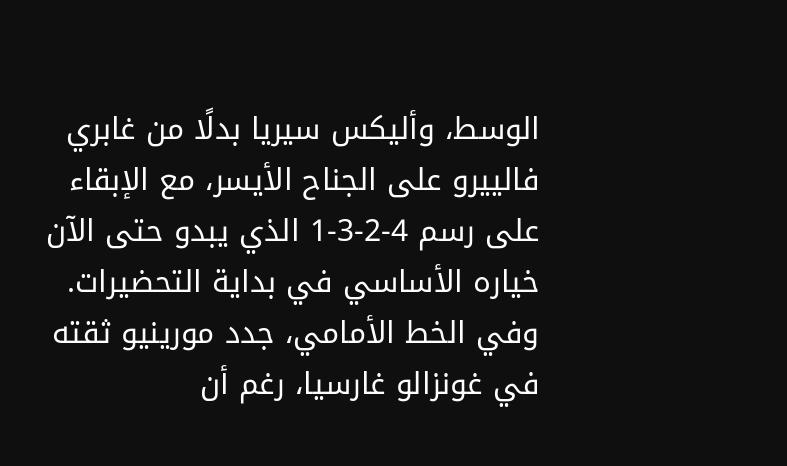الوسط، وأليكس سيريا بدلًا من غابري فالييرو على الجناح الأيسر، مع الإبقاء على رسم 4-2-3-1 الذي يبدو حتى الآن خياره الأساسي في بداية التحضيرات.
وفي الخط الأمامي، جدد مورينيو ثقته في غونزالو غارسيا، رغم أن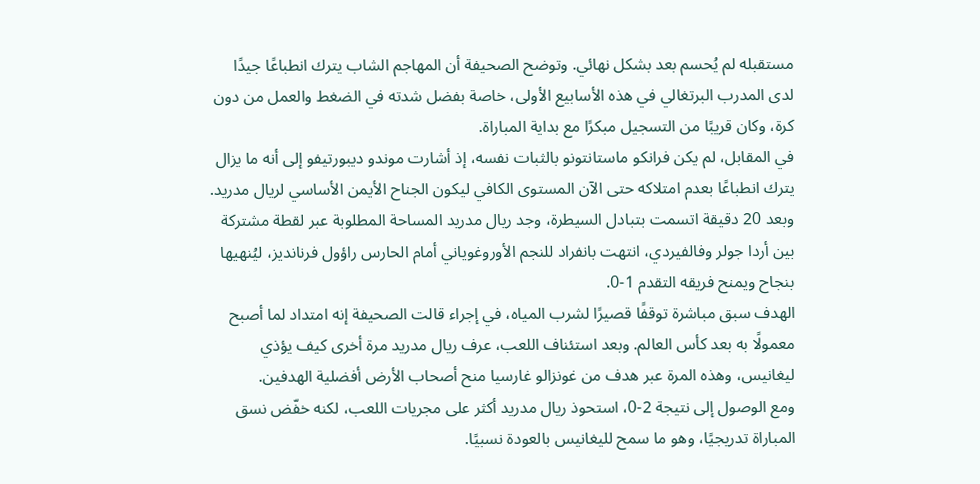مستقبله لم يُحسم بعد بشكل نهائي. وتوضح الصحيفة أن المهاجم الشاب يترك انطباعًا جيدًا لدى المدرب البرتغالي في هذه الأسابيع الأولى، خاصة بفضل شدته في الضغط والعمل من دون كرة، وكان قريبًا من التسجيل مبكرًا مع بداية المباراة.
في المقابل، لم يكن فرانكو ماستانتونو بالثبات نفسه، إذ أشارت موندو ديبورتيفو إلى أنه ما يزال يترك انطباعًا بعدم امتلاكه حتى الآن المستوى الكافي ليكون الجناح الأيمن الأساسي لريال مدريد.
وبعد 20 دقيقة اتسمت بتبادل السيطرة، وجد ريال مدريد المساحة المطلوبة عبر لقطة مشتركة بين أردا جولر وفالفيردي، انتهت بانفراد للنجم الأوروغوياني أمام الحارس راؤول فرنانديز، ليُنهيها بنجاح ويمنح فريقه التقدم 1-0.
الهدف سبق مباشرة توقفًا قصيرًا لشرب المياه، في إجراء قالت الصحيفة إنه امتداد لما أصبح معمولًا به بعد كأس العالم. وبعد استئناف اللعب، عرف ريال مدريد مرة أخرى كيف يؤذي ليغانيس، وهذه المرة عبر هدف من غونزالو غارسيا منح أصحاب الأرض أفضلية الهدفين.
ومع الوصول إلى نتيجة 2-0، استحوذ ريال مدريد أكثر على مجريات اللعب، لكنه خفّض نسق المباراة تدريجيًا، وهو ما سمح لليغانيس بالعودة نسبيًا.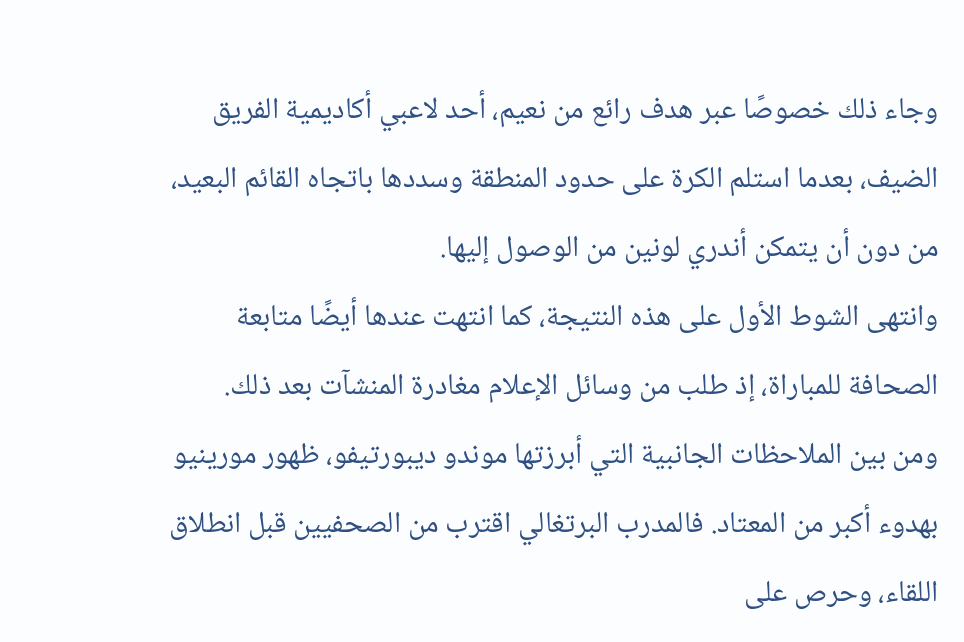وجاء ذلك خصوصًا عبر هدف رائع من نعيم، أحد لاعبي أكاديمية الفريق الضيف، بعدما استلم الكرة على حدود المنطقة وسددها باتجاه القائم البعيد، من دون أن يتمكن أندري لونين من الوصول إليها.
وانتهى الشوط الأول على هذه النتيجة، كما انتهت عندها أيضًا متابعة الصحافة للمباراة، إذ طلب من وسائل الإعلام مغادرة المنشآت بعد ذلك.
ومن بين الملاحظات الجانبية التي أبرزتها موندو ديبورتيفو، ظهور مورينيو بهدوء أكبر من المعتاد. فالمدرب البرتغالي اقترب من الصحفيين قبل انطلاق اللقاء، وحرص على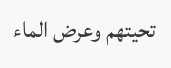تحيتهم وعرض الماء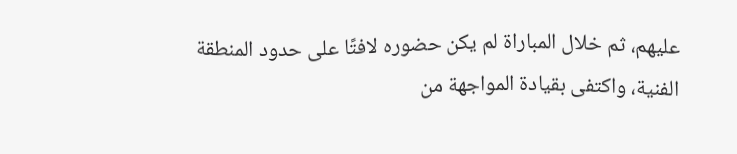عليهم، ثم خلال المباراة لم يكن حضوره لافتًا على حدود المنطقة الفنية، واكتفى بقيادة المواجهة من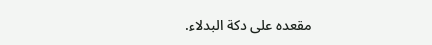مقعده على دكة البدلاء.